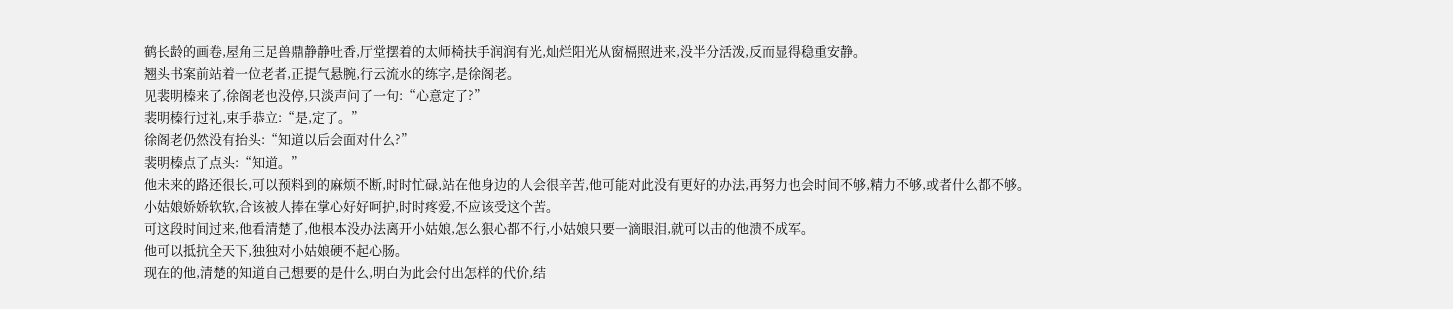鹤长龄的画卷,屋角三足兽鼎静静吐香,厅堂摆着的太师椅扶手润润有光,灿烂阳光从窗槅照进来,没半分活泼,反而显得稳重安静。
翘头书案前站着一位老者,正提气悬腕,行云流水的练字,是徐阁老。
见裴明榛来了,徐阁老也没停,只淡声问了一句:“心意定了?”
裴明榛行过礼,束手恭立:“是,定了。”
徐阁老仍然没有抬头:“知道以后会面对什么?”
裴明榛点了点头:“知道。”
他未来的路还很长,可以预料到的麻烦不断,时时忙碌,站在他身边的人会很辛苦,他可能对此没有更好的办法,再努力也会时间不够,精力不够,或者什么都不够。
小姑娘娇娇软软,合该被人捧在掌心好好呵护,时时疼爱,不应该受这个苦。
可这段时间过来,他看清楚了,他根本没办法离开小姑娘,怎么狠心都不行,小姑娘只要一滴眼泪,就可以击的他溃不成军。
他可以抵抗全天下,独独对小姑娘硬不起心肠。
现在的他,清楚的知道自己想要的是什么,明白为此会付出怎样的代价,结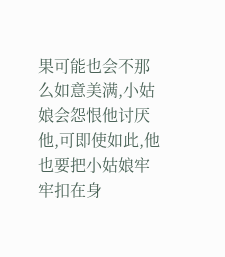果可能也会不那么如意美满,小姑娘会怨恨他讨厌他,可即使如此,他也要把小姑娘牢牢扣在身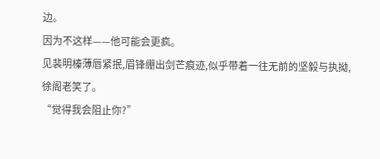边。
因为不这样——他可能会更疯。
见裴明榛薄唇紧抿,眉锋绷出剑芒痕迹,似乎带着一往无前的坚毅与执拗,徐阁老笑了。
“觉得我会阻止你?”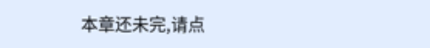本章还未完,请点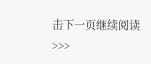击下一页继续阅读>>>